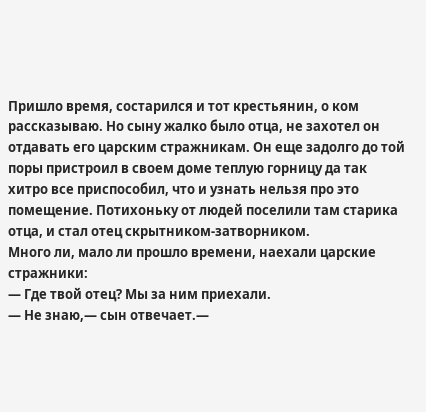Пришло время, состарился и тот крестьянин, о ком рассказываю. Но сыну жалко было отца, не захотел он отдавать его царским стражникам. Он еще задолго до той поры пристроил в своем доме теплую горницу да так хитро все приспособил, что и узнать нельзя про это помещение. Потихоньку от людей поселили там старика отца, и стал отец скрытником-затворником.
Много ли, мало ли прошло времени, наехали царские стражники:
— Где твой отец? Мы за ним приехали.
— Не знаю,— сын отвечает.—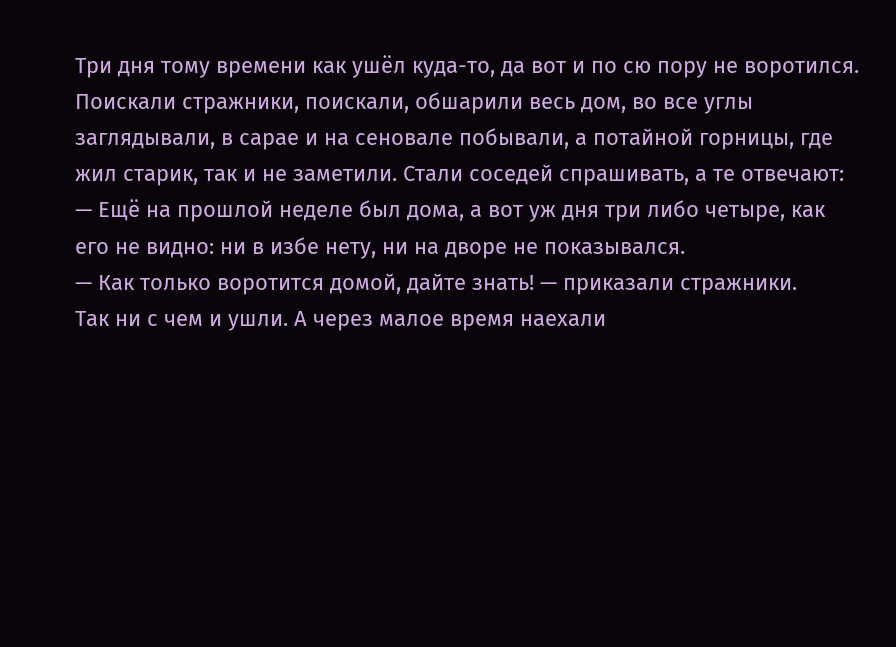Три дня тому времени как ушёл куда-то, да вот и по сю пору не воротился.
Поискали стражники, поискали, обшарили весь дом, во все углы заглядывали, в сарае и на сеновале побывали, а потайной горницы, где жил старик, так и не заметили. Стали соседей спрашивать, а те отвечают:
— Ещё на прошлой неделе был дома, а вот уж дня три либо четыре, как его не видно: ни в избе нету, ни на дворе не показывался.
— Как только воротится домой, дайте знать! — приказали стражники.
Так ни с чем и ушли. А через малое время наехали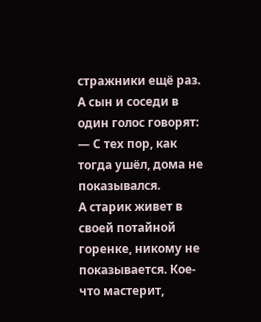стражники ещё раз. А сын и соседи в один голос говорят:
— С тех пор, как тогда ушёл, дома не показывался.
А старик живет в своей потайной горенке, никому не показывается. Кое-что мастерит,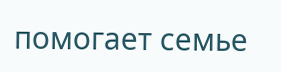помогает семье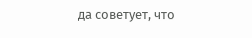да советует, что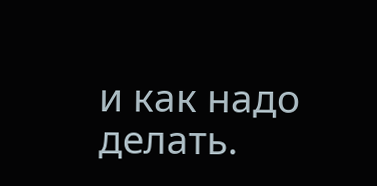и как надо делать.